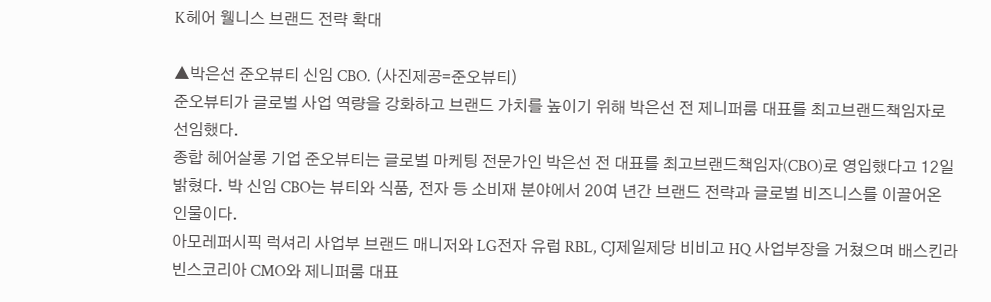K헤어 웰니스 브랜드 전략 확대

▲박은선 준오뷰티 신임 CBO. (사진제공=준오뷰티)
준오뷰티가 글로벌 사업 역량을 강화하고 브랜드 가치를 높이기 위해 박은선 전 제니퍼룸 대표를 최고브랜드책임자로 선임했다.
종합 헤어살롱 기업 준오뷰티는 글로벌 마케팅 전문가인 박은선 전 대표를 최고브랜드책임자(CBO)로 영입했다고 12일 밝혔다. 박 신임 CBO는 뷰티와 식품, 전자 등 소비재 분야에서 20여 년간 브랜드 전략과 글로벌 비즈니스를 이끌어온 인물이다.
아모레퍼시픽 럭셔리 사업부 브랜드 매니저와 LG전자 유럽 RBL, CJ제일제당 비비고 HQ 사업부장을 거쳤으며 배스킨라빈스코리아 CMO와 제니퍼룸 대표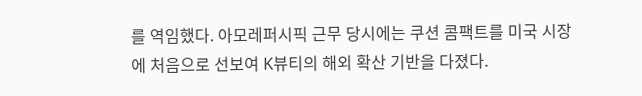를 역임했다. 아모레퍼시픽 근무 당시에는 쿠션 콤팩트를 미국 시장에 처음으로 선보여 K뷰티의 해외 확산 기반을 다졌다.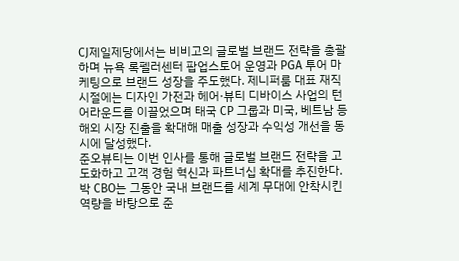CJ제일제당에서는 비비고의 글로벌 브랜드 전략을 총괄하며 뉴욕 록펠러센터 팝업스토어 운영과 PGA 투어 마케팅으로 브랜드 성장을 주도했다. 제니퍼룸 대표 재직 시절에는 디자인 가전과 헤어·뷰티 디바이스 사업의 턴어라운드를 이끌었으며 태국 CP 그룹과 미국, 베트남 등 해외 시장 진출을 확대해 매출 성장과 수익성 개선을 동시에 달성했다.
준오뷰티는 이번 인사를 통해 글로벌 브랜드 전략을 고도화하고 고객 경험 혁신과 파트너십 확대를 추진한다.
박 CBO는 그동안 국내 브랜드를 세계 무대에 안착시킨 역량을 바탕으로 준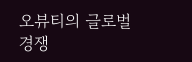오뷰티의 글로벌 경쟁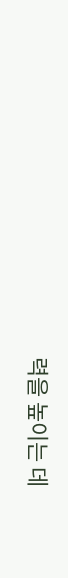력을 높이는 데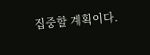집중할 계획이다.